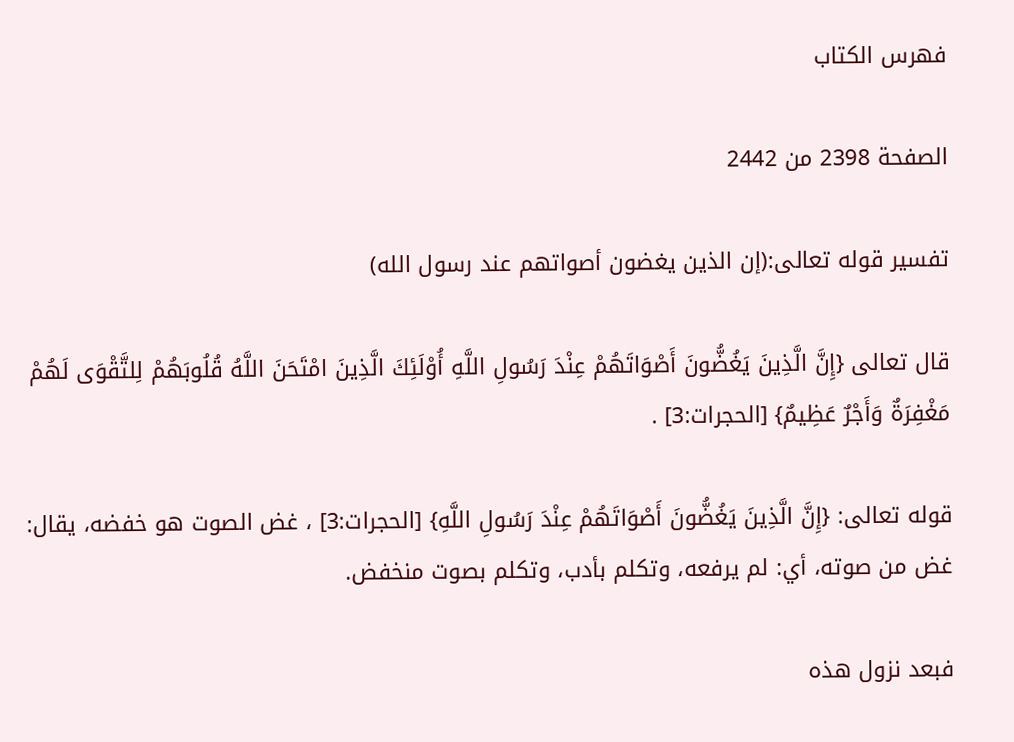فهرس الكتاب

الصفحة 2398 من 2442

تفسير قوله تعالى:(إن الذين يغضون أصواتهم عند رسول الله)

قال تعالى {إِنَّ الَّذِينَ يَغُضُّونَ أَصْوَاتَهُمْ عِنْدَ رَسُولِ اللَّهِ أُوْلَئِكَ الَّذِينَ امْتَحَنَ اللَّهُ قُلُوبَهُمْ لِلتَّقْوَى لَهُمْ مَغْفِرَةٌ وَأَجْرٌ عَظِيمٌ} [الحجرات:3] .

قوله تعالى: {إِنَّ الَّذِينَ يَغُضُّونَ أَصْوَاتَهُمْ عِنْدَ رَسُولِ اللَّهِ} [الحجرات:3] ، غض الصوت هو خفضه، يقال: غض من صوته، أي: لم يرفعه، وتكلم بأدب، وتكلم بصوت منخفض.

فبعد نزول هذه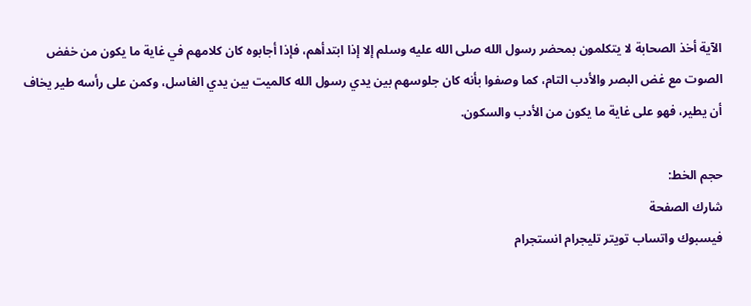الآية أخذ الصحابة لا يتكلمون بمحضر رسول الله صلى الله عليه وسلم إلا إذا ابتدأهم، فإذا أجابوه كان كلامهم في غاية ما يكون من خفض الصوت مع غض البصر والأدب التام، كما وصفوا بأنه كان جلوسهم بين يدي رسول الله كالميت بين يدي الغاسل، وكمن على رأسه طير يخاف أن يطير، فهو على غاية ما يكون من الأدب والسكون.

حجم الخط:
شارك الصفحة
فيسبوك واتساب تويتر تليجرام انستجرام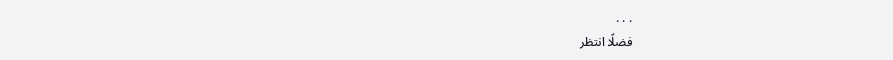. . .
فضلًا انتظر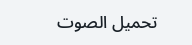تحميل الصوت